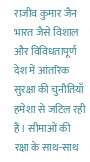राजीव कुमार जैन
भारत जैसे विशाल और विविधतापूर्ण देश में आंतरिक सुरक्षा की चुनौतियाँ हमेशा से जटिल रही हैं। सीमाओं की रक्षा के साथ-साथ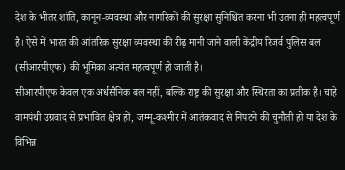देश के भीतर शांति, कानून-व्यवस्था और नागरिकों की सुरक्षा सुनिश्चित करना भी उतना ही महत्वपूर्ण है। ऐसे में भारत की आंतरिक सुरक्षा व्यवस्था की रीढ़ मानी जाने वाली केंद्रीय रिजर्व पुलिस बल (सीआरपीएफ) की भूमिका अत्यंत महत्वपूर्ण हो जाती है।
सीआरपीएफ केवल एक अर्धसैनिक बल नहीं, बल्कि राष्ट्र की सुरक्षा और स्थिरता का प्रतीक है। चाहे वामपंथी उग्रवाद से प्रभावित क्षेत्र हों, जम्मू-कश्मीर में आतंकवाद से निपटने की चुनौती हो या देश के विभिन्न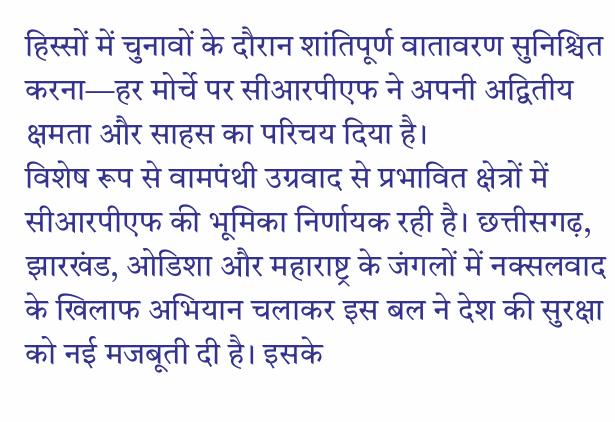हिस्सों में चुनावों के दौरान शांतिपूर्ण वातावरण सुनिश्चित करना—हर मोर्चे पर सीआरपीएफ ने अपनी अद्वितीय क्षमता और साहस का परिचय दिया है।
विशेष रूप से वामपंथी उग्रवाद से प्रभावित क्षेत्रों में सीआरपीएफ की भूमिका निर्णायक रही है। छत्तीसगढ़, झारखंड, ओडिशा और महाराष्ट्र के जंगलों में नक्सलवाद के खिलाफ अभियान चलाकर इस बल ने देश की सुरक्षा को नई मजबूती दी है। इसके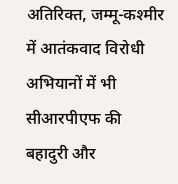अतिरिक्त, जम्मू-कश्मीर में आतंकवाद विरोधी अभियानों में भी सीआरपीएफ की बहादुरी और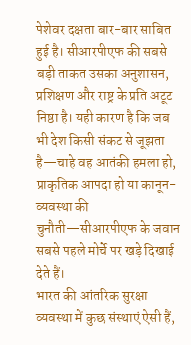पेशेवर दक्षता बार-बार साबित हुई है। सीआरपीएफ की सबसे बड़ी ताकत उसका अनुशासन, प्रशिक्षण और राष्ट्र के प्रति अटूट निष्ठा है। यही कारण है कि जब भी देश किसी संकट से जूझता है—चाहे वह आतंकी हमला हो, प्राकृतिक आपदा हो या कानून-व्यवस्था की चुनौती—सीआरपीएफ के जवान सबसे पहले मोर्चे पर खड़े दिखाई देते हैं।
भारत की आंतरिक सुरक्षा व्यवस्था में कुछ संस्थाएं ऐसी हैं,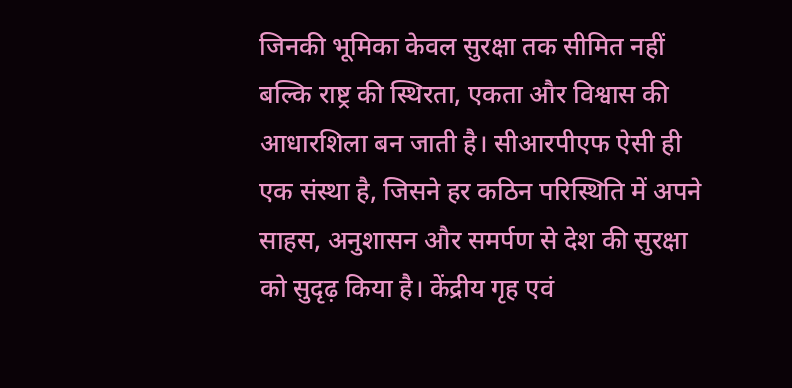जिनकी भूमिका केवल सुरक्षा तक सीमित नहीं बल्कि राष्ट्र की स्थिरता, एकता और विश्वास की आधारशिला बन जाती है। सीआरपीएफ ऐसी ही एक संस्था है, जिसने हर कठिन परिस्थिति में अपने साहस, अनुशासन और समर्पण से देश की सुरक्षा को सुदृढ़ किया है। केंद्रीय गृह एवं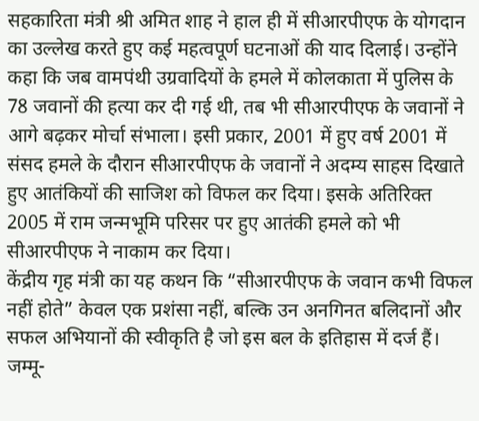सहकारिता मंत्री श्री अमित शाह ने हाल ही में सीआरपीएफ के योगदान का उल्लेख करते हुए कई महत्वपूर्ण घटनाओं की याद दिलाई। उन्होंने कहा कि जब वामपंथी उग्रवादियों के हमले में कोलकाता में पुलिस के 78 जवानों की हत्या कर दी गई थी, तब भी सीआरपीएफ के जवानों ने आगे बढ़कर मोर्चा संभाला। इसी प्रकार, 2001 में हुए वर्ष 2001 में संसद हमले के दौरान सीआरपीएफ के जवानों ने अदम्य साहस दिखाते हुए आतंकियों की साजिश को विफल कर दिया। इसके अतिरिक्त 2005 में राम जन्मभूमि परिसर पर हुए आतंकी हमले को भी सीआरपीएफ ने नाकाम कर दिया।
केंद्रीय गृह मंत्री का यह कथन कि “सीआरपीएफ के जवान कभी विफल नहीं होते” केवल एक प्रशंसा नहीं, बल्कि उन अनगिनत बलिदानों और सफल अभियानों की स्वीकृति है जो इस बल के इतिहास में दर्ज हैं। जम्मू-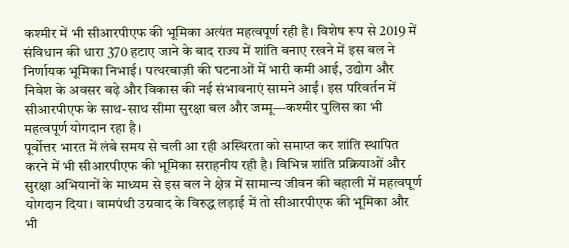कश्मीर में भी सीआरपीएफ की भूमिका अत्यंत महत्वपूर्ण रही है। विशेष रूप से 2019 में संविधान की धारा 370 हटाए जाने के बाद राज्य में शांति बनाए रखने में इस बल ने निर्णायक भूमिका निभाई। पत्थरबाज़ी की घटनाओं में भारी कमी आई, उद्योग और निवेश के अवसर बढ़े और विकास की नई संभावनाएं सामने आईं। इस परिवर्तन में सीआरपीएफ के साथ-साथ सीमा सुरक्षा बल और जम्मू—कश्मीर पुलिस का भी महत्वपूर्ण योगदान रहा है।
पूर्वोत्तर भारत में लंबे समय से चली आ रही अस्थिरता को समाप्त कर शांति स्थापित करने में भी सीआरपीएफ की भूमिका सराहनीय रही है। विभिन्न शांति प्रक्रियाओं और सुरक्षा अभियानों के माध्यम से इस बल ने क्षेत्र में सामान्य जीवन की बहाली में महत्वपूर्ण योगदान दिया। वामपंथी उग्रवाद के विरुद्ध लड़ाई में तो सीआरपीएफ की भूमिका और भी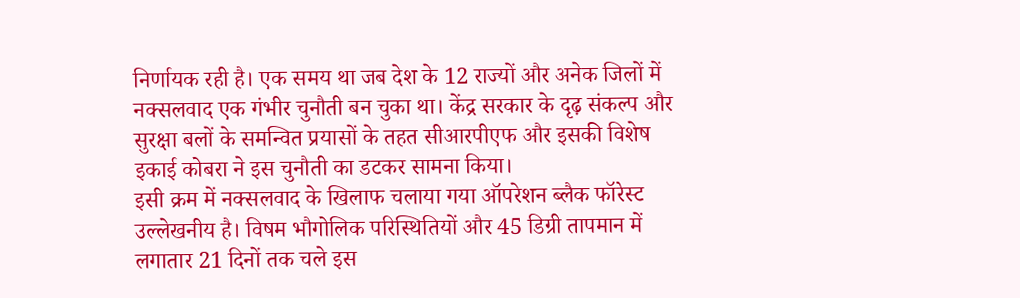निर्णायक रही है। एक समय था जब देश के 12 राज्यों और अनेक जिलों में नक्सलवाद एक गंभीर चुनौती बन चुका था। केंद्र सरकार के दृढ़ संकल्प और सुरक्षा बलों के समन्वित प्रयासों के तहत सीआरपीएफ और इसकी विशेष इकाई कोबरा ने इस चुनौती का डटकर सामना किया।
इसी क्रम में नक्सलवाद के खिलाफ चलाया गया ऑपरेशन ब्लैक फॉरेस्ट उल्लेखनीय है। विषम भौगोलिक परिस्थितियों और 45 डिग्री तापमान में लगातार 21 दिनों तक चले इस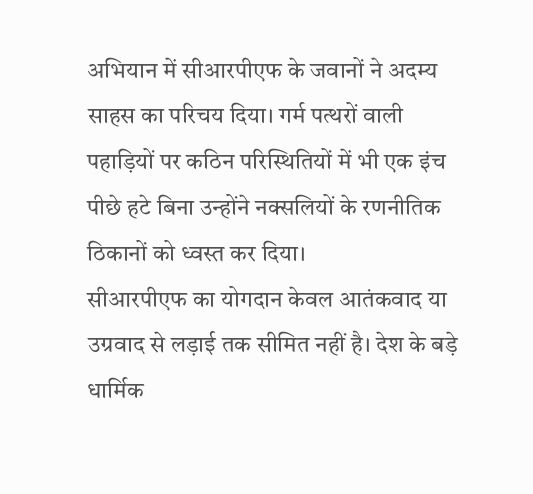अभियान में सीआरपीएफ के जवानों ने अदम्य साहस का परिचय दिया। गर्म पत्थरों वाली पहाड़ियों पर कठिन परिस्थितियों में भी एक इंच पीछे हटे बिना उन्होंने नक्सलियों के रणनीतिक ठिकानों को ध्वस्त कर दिया।
सीआरपीएफ का योगदान केवल आतंकवाद या उग्रवाद से लड़ाई तक सीमित नहीं है। देश के बड़े धार्मिक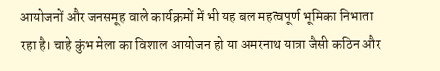आयोजनों और जनसमूह वाले कार्यक्रमों में भी यह बल महत्वपूर्ण भूमिका निभाता रहा है। चाहे कुंभ मेला का विशाल आयोजन हो या अमरनाथ यात्रा जैसी कठिन और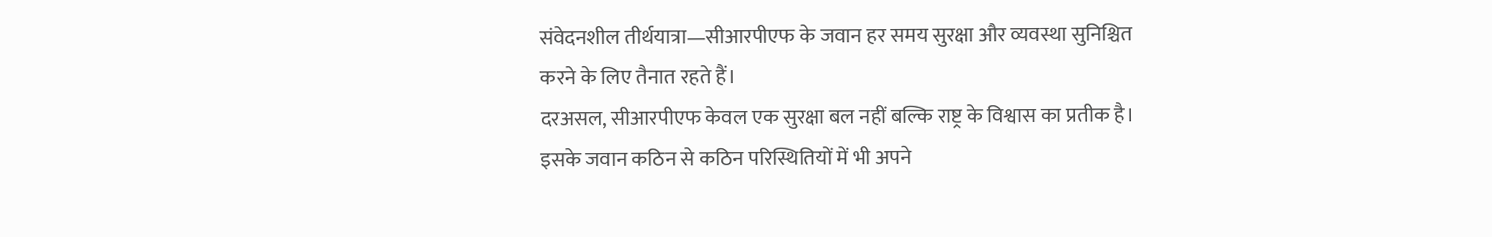संवेदनशील तीर्थयात्रा—सीआरपीएफ के जवान हर समय सुरक्षा और व्यवस्था सुनिश्चित करने के लिए तैनात रहते हैं।
दरअसल, सीआरपीएफ केवल एक सुरक्षा बल नहीं बल्कि राष्ट्र के विश्वास का प्रतीक है। इसके जवान कठिन से कठिन परिस्थितियों में भी अपने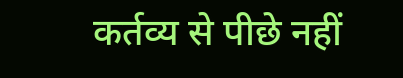कर्तव्य से पीछे नहीं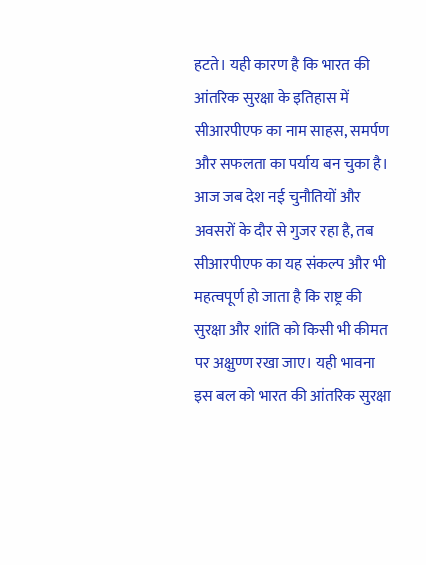हटते। यही कारण है कि भारत की आंतरिक सुरक्षा के इतिहास में सीआरपीएफ का नाम साहस, समर्पण और सफलता का पर्याय बन चुका है। आज जब देश नई चुनौतियों और अवसरों के दौर से गुजर रहा है, तब सीआरपीएफ का यह संकल्प और भी महत्वपूर्ण हो जाता है कि राष्ट्र की सुरक्षा और शांति को किसी भी कीमत पर अक्षुण्ण रखा जाए। यही भावना इस बल को भारत की आंतरिक सुरक्षा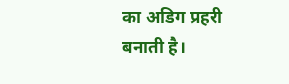का अडिग प्रहरी बनाती है।